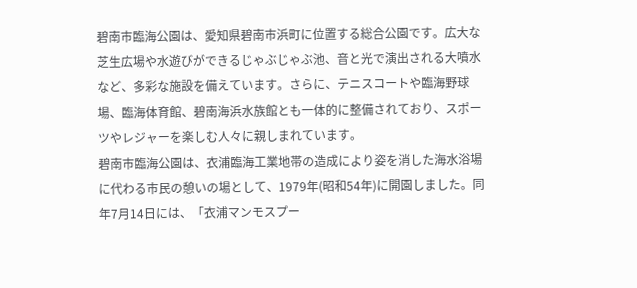碧南市臨海公園は、愛知県碧南市浜町に位置する総合公園です。広大な芝生広場や水遊びができるじゃぶじゃぶ池、音と光で演出される大噴水など、多彩な施設を備えています。さらに、テニスコートや臨海野球場、臨海体育館、碧南海浜水族館とも一体的に整備されており、スポーツやレジャーを楽しむ人々に親しまれています。
碧南市臨海公園は、衣浦臨海工業地帯の造成により姿を消した海水浴場に代わる市民の憩いの場として、1979年(昭和54年)に開園しました。同年7月14日には、「衣浦マンモスプー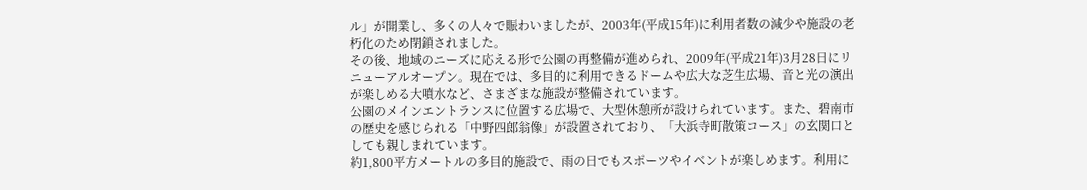ル」が開業し、多くの人々で賑わいましたが、2003年(平成15年)に利用者数の減少や施設の老朽化のため閉鎖されました。
その後、地域のニーズに応える形で公園の再整備が進められ、2009年(平成21年)3月28日にリニューアルオープン。現在では、多目的に利用できるドームや広大な芝生広場、音と光の演出が楽しめる大噴水など、さまざまな施設が整備されています。
公園のメインエントランスに位置する広場で、大型休憩所が設けられています。また、碧南市の歴史を感じられる「中野四郎翁像」が設置されており、「大浜寺町散策コース」の玄関口としても親しまれています。
約1,800平方メートルの多目的施設で、雨の日でもスポーツやイベントが楽しめます。利用に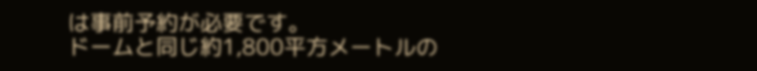は事前予約が必要です。
ドームと同じ約1,800平方メートルの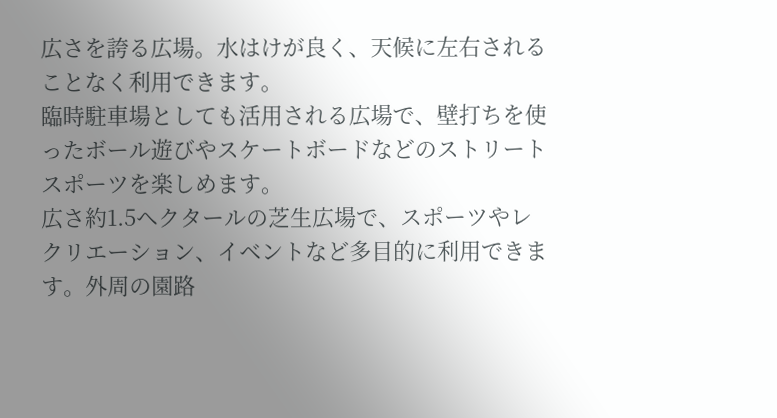広さを誇る広場。水はけが良く、天候に左右されることなく利用できます。
臨時駐車場としても活用される広場で、壁打ちを使ったボール遊びやスケートボードなどのストリートスポーツを楽しめます。
広さ約1.5ヘクタールの芝生広場で、スポーツやレクリエーション、イベントなど多目的に利用できます。外周の園路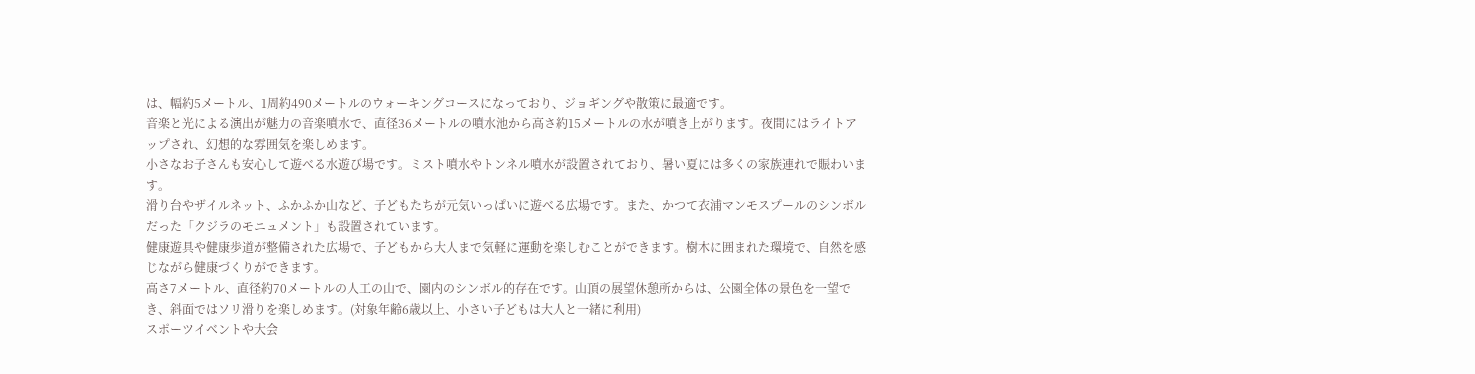は、幅約5メートル、1周約490メートルのウォーキングコースになっており、ジョギングや散策に最適です。
音楽と光による演出が魅力の音楽噴水で、直径36メートルの噴水池から高さ約15メートルの水が噴き上がります。夜間にはライトアップされ、幻想的な雰囲気を楽しめます。
小さなお子さんも安心して遊べる水遊び場です。ミスト噴水やトンネル噴水が設置されており、暑い夏には多くの家族連れで賑わいます。
滑り台やザイルネット、ふかふか山など、子どもたちが元気いっぱいに遊べる広場です。また、かつて衣浦マンモスプールのシンボルだった「クジラのモニュメント」も設置されています。
健康遊具や健康歩道が整備された広場で、子どもから大人まで気軽に運動を楽しむことができます。樹木に囲まれた環境で、自然を感じながら健康づくりができます。
高さ7メートル、直径約70メートルの人工の山で、園内のシンボル的存在です。山頂の展望休憩所からは、公園全体の景色を一望でき、斜面ではソリ滑りを楽しめます。(対象年齢6歳以上、小さい子どもは大人と一緒に利用)
スポーツイベントや大会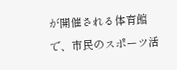が開催される体育館で、市民のスポーツ活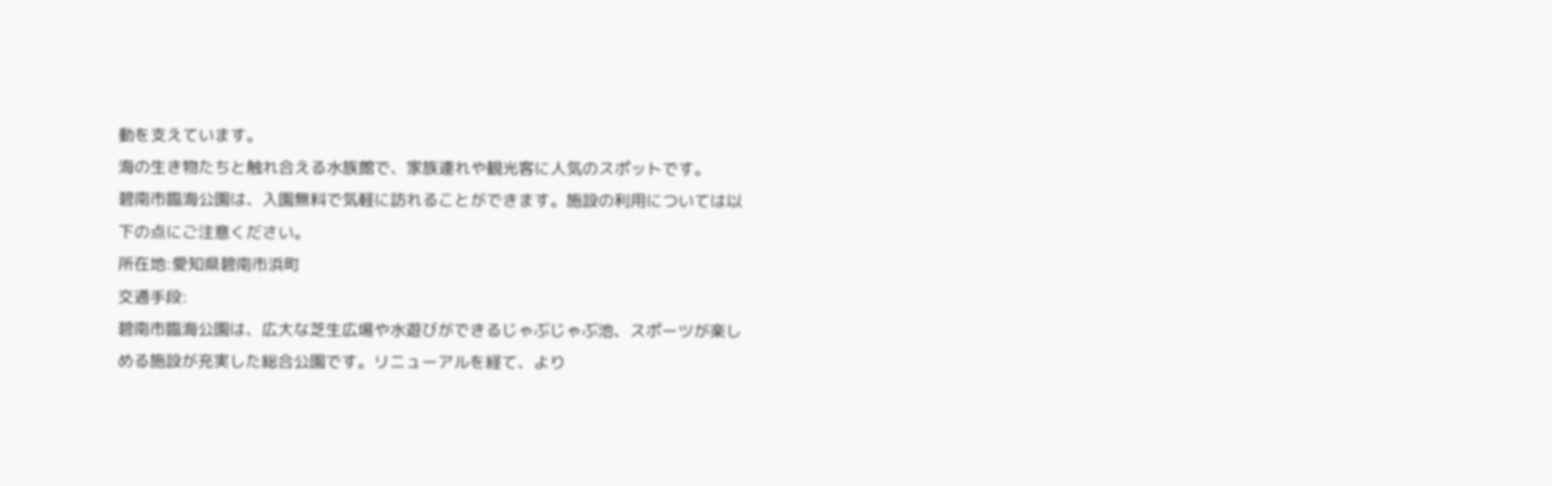動を支えています。
海の生き物たちと触れ合える水族館で、家族連れや観光客に人気のスポットです。
碧南市臨海公園は、入園無料で気軽に訪れることができます。施設の利用については以下の点にご注意ください。
所在地:愛知県碧南市浜町
交通手段:
碧南市臨海公園は、広大な芝生広場や水遊びができるじゃぶじゃぶ池、スポーツが楽しめる施設が充実した総合公園です。リニューアルを経て、より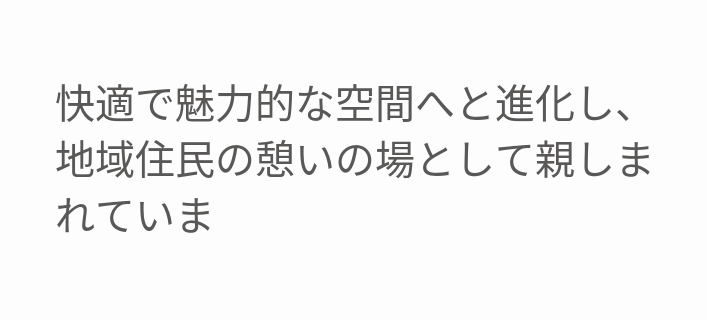快適で魅力的な空間へと進化し、地域住民の憩いの場として親しまれていま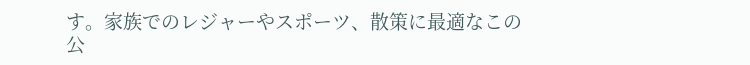す。家族でのレジャーやスポーツ、散策に最適なこの公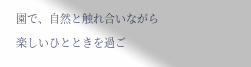園で、自然と触れ合いながら楽しいひとときを過ご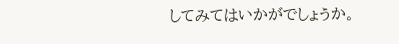してみてはいかがでしょうか。